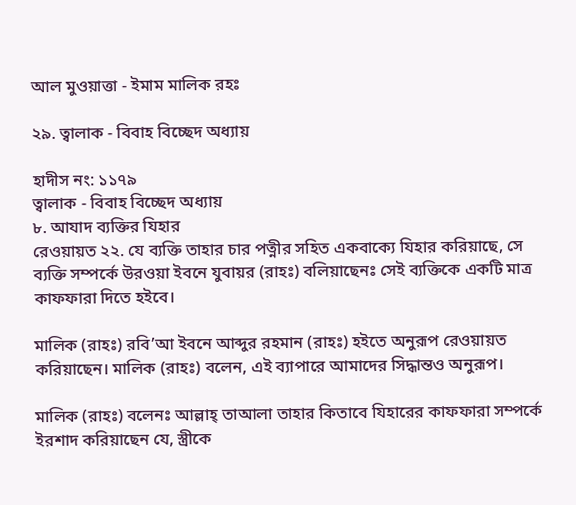আল মুওয়াত্তা - ইমাম মালিক রহঃ

২৯. ত্বালাক - বিবাহ বিচ্ছেদ অধ্যায়

হাদীস নং: ১১৭৯
ত্বালাক - বিবাহ বিচ্ছেদ অধ্যায়
৮. আযাদ ব্যক্তির যিহার
রেওয়ায়ত ২২. যে ব্যক্তি তাহার চার পত্নীর সহিত একবাক্যে যিহার করিয়াছে, সে ব্যক্তি সম্পর্কে উরওয়া ইবনে যুবায়র (রাহঃ) বলিয়াছেনঃ সেই ব্যক্তিকে একটি মাত্র কাফফারা দিতে হইবে।

মালিক (রাহঃ) রবি’আ ইবনে আব্দুর রহমান (রাহঃ) হইতে অনুরূপ রেওয়ায়ত করিয়াছেন। মালিক (রাহঃ) বলেন, এই ব্যাপারে আমাদের সিদ্ধান্তও অনুরূপ।

মালিক (রাহঃ) বলেনঃ আল্লাহ্ তাআলা তাহার কিতাবে যিহারের কাফফারা সম্পর্কে ইরশাদ করিয়াছেন যে, স্ত্রীকে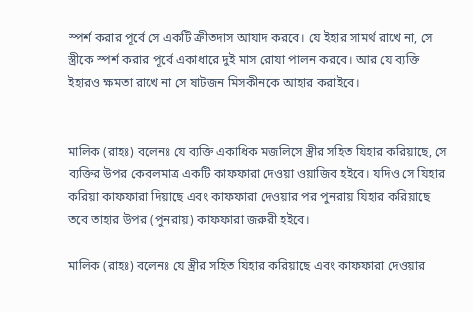স্পর্শ করার পূর্বে সে একটি ক্রীতদাস আযাদ করবে। যে ইহার সামর্থ রাখে না, সে স্ত্রীকে স্পর্শ করার পূর্বে একাধারে দুই মাস রোযা পালন করবে। আর যে ব্যক্তি ইহারও ক্ষমতা রাখে না সে ষাটজন মিসকীনকে আহার করাইবে।


মালিক (রাহঃ) বলেনঃ যে ব্যক্তি একাধিক মজলিসে স্ত্রীর সহিত যিহার করিয়াছে, সে ব্যক্তির উপর কেবলমাত্র একটি কাফফারা দেওয়া ওয়াজিব হইবে। যদিও সে যিহার করিয়া কাফফারা দিয়াছে এবং কাফফারা দেওয়ার পর পুনরায় যিহার করিয়াছে তবে তাহার উপর (পুনরায়) কাফফারা জরুরী হইবে।

মালিক (রাহঃ) বলেনঃ যে স্ত্রীর সহিত যিহার করিয়াছে এবং কাফফারা দেওয়ার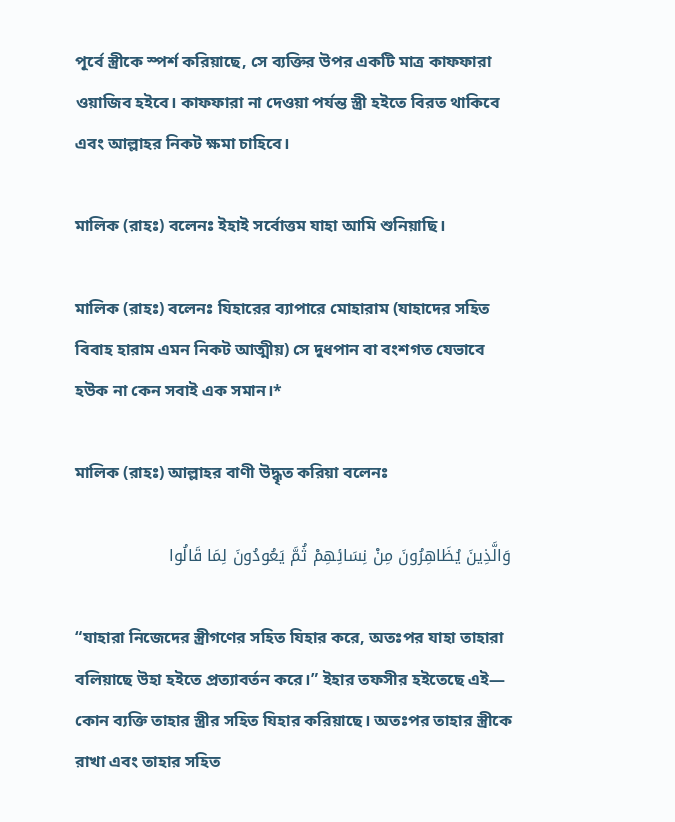পূর্বে স্ত্রীকে স্পর্শ করিয়াছে, সে ব্যক্তির উপর একটি মাত্র কাফফারা ওয়াজিব হইবে। কাফফারা না দেওয়া পর্যন্ত স্ত্রী হইতে বিরত থাকিবে এবং আল্লাহর নিকট ক্ষমা চাহিবে।

মালিক (রাহঃ) বলেনঃ ইহাই সর্বোত্তম যাহা আমি শুনিয়াছি।

মালিক (রাহঃ) বলেনঃ যিহারের ব্যাপারে মোহারাম (যাহাদের সহিত বিবাহ হারাম এমন নিকট আত্মীয়) সে দুধপান বা বংশগত যেভাবে হউক না কেন সবাই এক সমান।*

মালিক (রাহঃ) আল্লাহর বাণী উদ্ধৃত করিয়া বলেনঃ

وَالَّذِينَ يُظَاهِرُونَ مِنْ نِسَائِهِمْ ثُمَّ يَعُودُونَ لِمَا قَالُوا

“যাহারা নিজেদের স্ত্রীগণের সহিত যিহার করে, অতঃপর যাহা তাহারা বলিয়াছে উহা হইতে প্রত্যাবর্তন করে।” ইহার তফসীর হইতেছে এই— কোন ব্যক্তি তাহার স্ত্রীর সহিত যিহার করিয়াছে। অতঃপর তাহার স্ত্রীকে রাখা এবং তাহার সহিত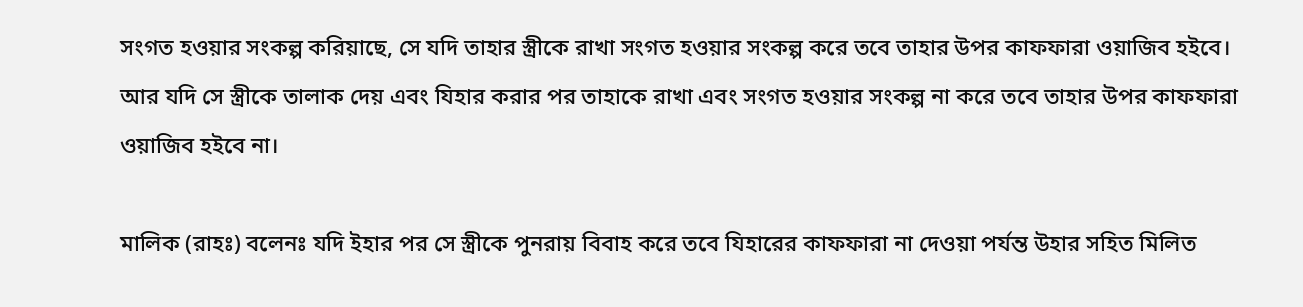সংগত হওয়ার সংকল্প করিয়াছে, সে যদি তাহার স্ত্রীকে রাখা সংগত হওয়ার সংকল্প করে তবে তাহার উপর কাফফারা ওয়াজিব হইবে। আর যদি সে স্ত্রীকে তালাক দেয় এবং যিহার করার পর তাহাকে রাখা এবং সংগত হওয়ার সংকল্প না করে তবে তাহার উপর কাফফারা ওয়াজিব হইবে না।

মালিক (রাহঃ) বলেনঃ যদি ইহার পর সে স্ত্রীকে পুনরায় বিবাহ করে তবে যিহারের কাফফারা না দেওয়া পর্যন্ত উহার সহিত মিলিত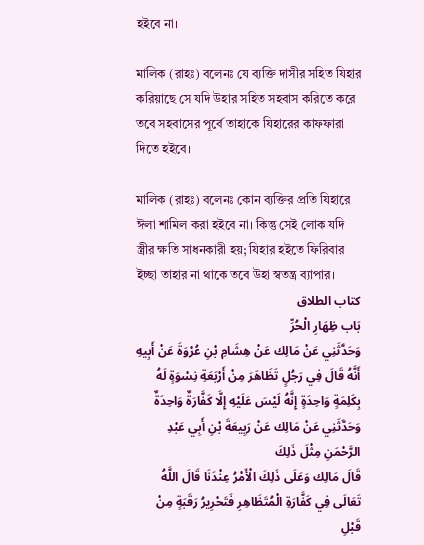হইবে না।

মালিক (রাহঃ) বলেনঃ যে ব্যক্তি দাসীর সহিত যিহার করিয়াছে সে যদি উহার সহিত সহবাস করিতে করে তবে সহবাসের পূর্বে তাহাকে যিহারের কাফফারা দিতে হইবে।

মালিক (রাহঃ) বলেনঃ কোন ব্যক্তির প্রতি যিহারে ঈলা শামিল করা হইবে না। কিন্তু সেই লোক যদি স্ত্রীর ক্ষতি সাধনকারী হয়; যিহার হইতে ফিরিবার ইচ্ছা তাহার না থাকে তবে উহা স্বতন্ত্র ব্যাপার।
كتاب الطلاق
بَاب ظِهَارِ الْحُرِّ
وَحَدَّثَنِي عَنْ مَالِك عَنْ هِشَامِ بْنِ عُرْوَةَ عَنْ أَبِيهِ أَنَّهُ قَالَ فِي رَجُلٍ تَظَاهَرَ مِنْ أَرْبَعَةِ نِسْوَةٍ لَهُ بِكَلِمَةٍ وَاحِدَةٍ إِنَّهُ لَيْسَ عَلَيْهِ إِلَّا كَفَّارَةٌ وَاحِدَةٌ وَحَدَّثَنِي عَنْ مَالِك عَنْ رَبِيعَةَ بْنِ أَبِي عَبْدِ الرَّحْمَنِ مِثْلَ ذَلِكَ
قَالَ مَالِك وَعَلَى ذَلِكَ الْأَمْرُ عِنْدَنَا قَالَ اللَّهُ تَعَالَى فِي كَفَّارَةِ الْمُتَظَاهِرِ فَتَحْرِيرُ رَقَبَةٍ مِنْ قَبْلِ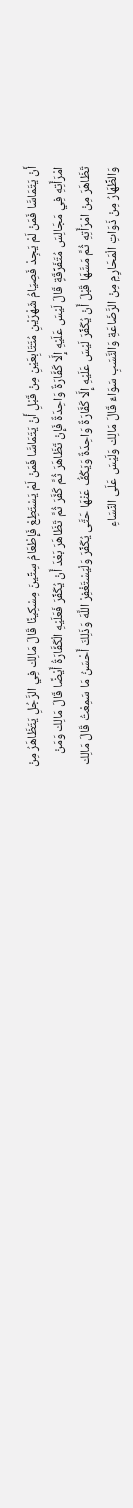أَنْ يَتَمَاسَّا فَمَنْ لَمْ يَجِدْ فَصِيَامُ شَهْرَيْنِ مُتَتَابِعَيْنِ مِنْ قَبْلِ أَنْ يَتَمَاسَّا فَمَنْ لَمْ يَسْتَطِعْ فَإِطْعَامُ سِتِّينَ مِسْكِينًا قَالَ مَالِك فِي الرَّجُلِ يَتَظَاهَرُ مِنْ امْرَأَتِهِ فِي مَجَالِسَ مُتَفَرِّقَةٍ قَالَ لَيْسَ عَلَيْهِ إِلَّا كَفَّارَةٌ وَاحِدَةٌ فَإِنْ تَظَاهَرَ ثُمَّ كَفَّرَ ثُمَّ تَظَاهَرَ بَعْدَ أَنْ يُكَفِّرَ فَعَلَيْهِ الْكَفَّارَةُ أَيْضًا قَالَ مَالِك وَمَنْ تَظَاهَرَ مِنْ امْرَأَتِهِ ثُمَّ مَسَّهَا قَبْلَ أَنْ يُكَفِّرَ لَيْسَ عَلَيْهِ إِلَّا كَفَّارَةٌ وَاحِدَةٌ وَيَكُفُّ عَنْهَا حَتَّى يُكَفِّرَ وَلْيَسْتَغْفِرْ اللَّهَ وَذَلِكَ أَحْسَنُ مَا سَمِعْتُ قَالَ مَالِك وَالظِّهَارُ مِنْ ذَوَاتِ الْمَحَارِمِ مِنْ الرَّضَاعَةِ وَالنَّسَبِ سَوَاءٌ قَالَ مَالِك وَلَيْسَ عَلَى النِّسَاءِ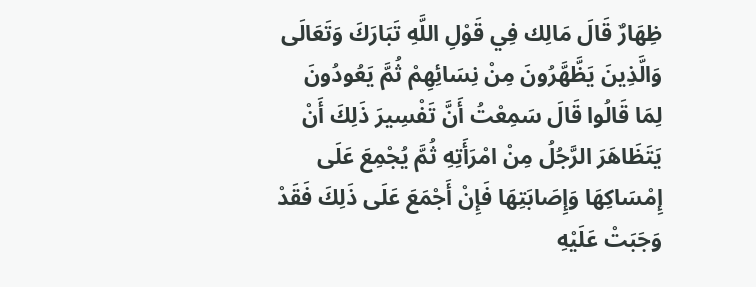ظِهَارٌ قَالَ مَالِك فِي قَوْلِ اللَّهِ تَبَارَكَ وَتَعَالَى وَالَّذِينَ يَظَّهَّرُونَ مِنْ نِسَائِهِمْ ثُمَّ يَعُودُونَ لِمَا قَالُوا قَالَ سَمِعْتُ أَنَّ تَفْسِيرَ ذَلِكَ أَنْ يَتَظَاهَرَ الرَّجُلُ مِنْ امْرَأَتِهِ ثُمَّ يُجْمِعَ عَلَى إِمْسَاكِهَا وَإِصَابَتِهَا فَإِنْ أَجْمَعَ عَلَى ذَلِكَ فَقَدْ وَجَبَتْ عَلَيْهِ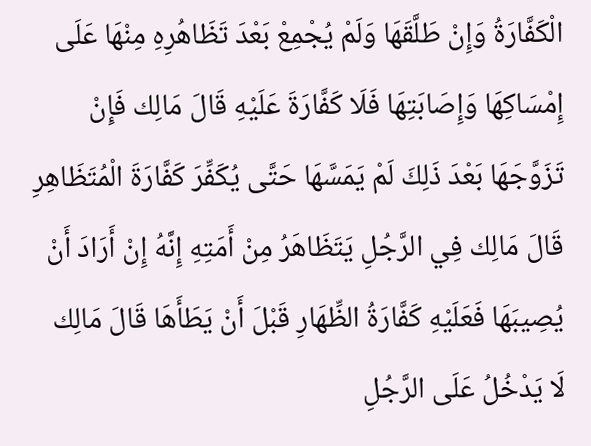الْكَفَّارَةُ وَإِنْ طَلَّقَهَا وَلَمْ يُجْمِعْ بَعْدَ تَظَاهُرِهِ مِنْهَا عَلَى إِمْسَاكِهَا وَإِصَابَتِهَا فَلَا كَفَّارَةَ عَلَيْهِ قَالَ مَالِك فَإِنْ تَزَوَّجَهَا بَعْدَ ذَلِكَ لَمْ يَمَسَّهَا حَتَّى يُكَفِّرَ كَفَّارَةَ الْمُتَظَاهِرِ قَالَ مَالِك فِي الرَّجُلِ يَتَظَاهَرُ مِنْ أَمَتِهِ إِنَّهُ إِنْ أَرَادَ أَنْ يُصِيبَهَا فَعَلَيْهِ كَفَّارَةُ الظِّهَارِ قَبْلَ أَنْ يَطَأَهَا قَالَ مَالِك لَا يَدْخُلُ عَلَى الرَّجُلِ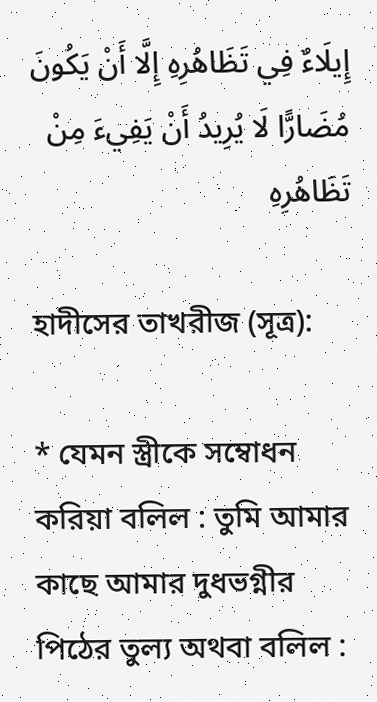إِيلَاءٌ فِي تَظَاهُرِهِ إِلَّا أَنْ يَكُونَ مُضَارًّا لَا يُرِيدُ أَنْ يَفِيءَ مِنْ تَظَاهُرِهِ

হাদীসের তাখরীজ (সূত্র):

* যেমন স্ত্রীকে সম্বোধন করিয়া বলিল : তুমি আমার কাছে আমার দুধভগ্নীর পিঠের তুল্য অথবা বলিল :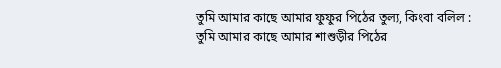তুমি আমার কাছে আমার ফুফুর পিঠের তুল্য, কিংবা বলিল : তুমি আমার কাছে আমার শাশুড়ীর পিঠের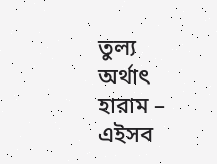তুল্য অর্থাৎ হারাম – এইসব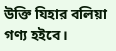উক্তি যিহার বলিয়া গণ্য হইবে।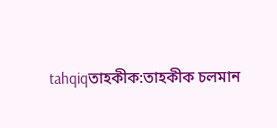tahqiqতাহকীক:তাহকীক চলমান